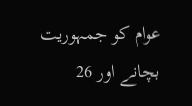عوام کو جمہوریت بچانے اور 26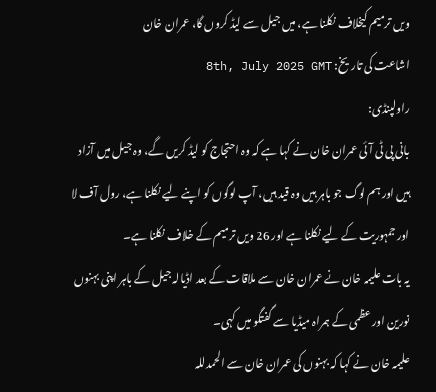ویں ترمیم کیخلاف نکلنا ہے، میں جیل سے لیڈ کروں گا، عمران خان
اشاعت کی تاریخ: 8th, July 2025 GMT
راولپنڈی:
بانی پی ٹی آئی عمران خان نے کہا ہے کہ وہ احتجاج کو لیڈ کریں گے، وہ جیل میں آزاد ہیں اور ہم لوگ جو باہر ہیں وہ قید ہیں، آپ لوگوں کو اپنے لیے نکلنا ہے، رول آف لا اور جمہوریت کے لیے نکلنا ہے اور 26 ویں ترمیم کے خلاف نکلنا ہے۔
یہ بات علیمہ خان نے عمران خان سے ملاقات کے بعد اڈیالہ جیل کے باہر اپنی بہنوں نورین اور عظمی کے ہمراہ میڈیا سے گفتگو میں کہی۔
علیمہ خان نے کہا کہ بہنوں کی عمران خان سے الحمدللہ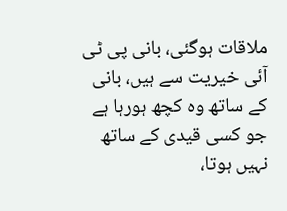ملاقات ہوگئی، بانی پی ٹی آئی خیریت سے ہیں، بانی کے ساتھ وہ کچھ ہورہا ہے جو کسی قیدی کے ساتھ نہیں ہوتا،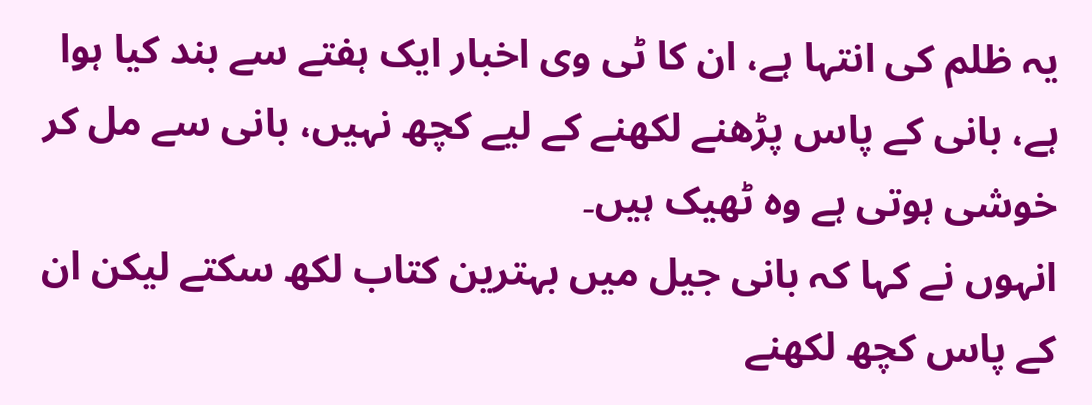یہ ظلم کی انتہا ہے، ان کا ٹی وی اخبار ایک ہفتے سے بند کیا ہوا ہے، بانی کے پاس پڑھنے لکھنے کے لیے کچھ نہیں، بانی سے مل کر خوشی ہوتی ہے وہ ٹھیک ہیں۔
انہوں نے کہا کہ بانی جیل میں بہترین کتاب لکھ سکتے لیکن ان کے پاس کچھ لکھنے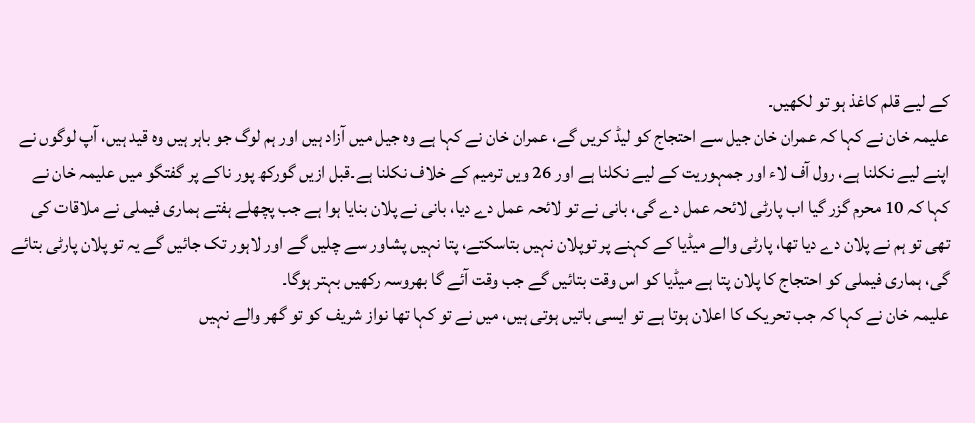کے لیے قلم کاغذ ہو تو لکھیں۔
علیمہ خان نے کہا کہ عمران خان جیل سے احتجاج کو لیڈ کریں گے، عمران خان نے کہا ہے وہ جیل میں آزاد ہیں اور ہم لوگ جو باہر ہیں وہ قید ہیں، آپ لوگوں نے اپنے لیے نکلنا ہے، رول آف لاء اور جمہوریت کے لیے نکلنا ہے اور 26 ویں ترمیم کے خلاف نکلنا ہے۔قبل ازیں گورکھ پور ناکے پر گفتگو میں علیمہ خان نے کہا کہ 10 محرم گزر گیا اب پارٹی لائحہ عمل دے گی، بانی نے تو لائحہ عمل دے دیا، بانی نے پلان بنایا ہوا ہے جب پچھلے ہفتے ہماری فیملی نے ملاقات کی تھی تو ہم نے پلان دے دیا تھا، پارٹی والے میڈیا کے کہنے پر توپلان نہیں بتاسکتے، پتا نہیں پشاور سے چلیں گے اور لاہور تک جائیں گے یہ تو پلان پارٹی بتائے گی، ہماری فیملی کو احتجاج کا پلان پتا ہے میڈیا کو اس وقت بتائیں گے جب وقت آئے گا بھروسہ رکھیں بہتر ہوگا۔
علیمہ خان نے کہا کہ جب تحریک کا اعلان ہوتا ہے تو ایسی باتیں ہوتی ہیں، میں نے تو کہا تھا نواز شریف کو تو گھر والے نہیں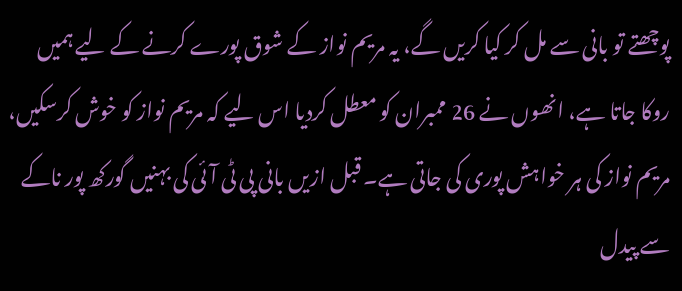پوچھتے تو بانی سے مل کر کیا کریں گے، یہ مریم نواز کے شوق پورے کرنے کے لیے ہمیں روکا جاتا ہے، انھوں نے 26 ممبران کو معطل کردیا اس لیے کہ مریم نواز کو خوش کرسکیں، مریم نواز کی ہر خواہش پوری کی جاتی ہے۔ قبل ازیں بانی پی ٹی آئی کی بہنیں گورکھ پور ناکے سے پیدل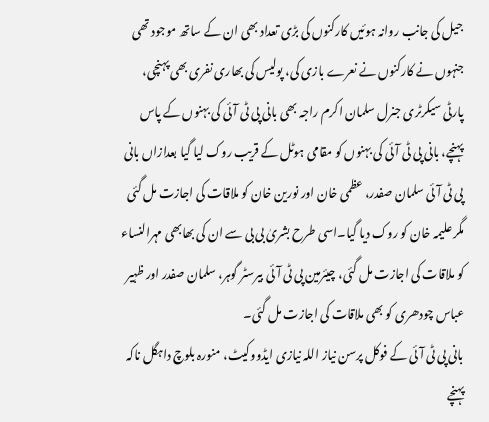جیل کی جانب روانہ ہوئیں کارکنوں کی بڑی تعداد بھی ان کے ساتھ موجود تھی جنہوں نے کارکنوں نے نعرے بازی کی، پولیس کی بھاری نفری بھی پہنچی، پارٹی سیکرٹری جنرل سلمان اکرم راجہ بھی بانی پی ٹی آئی کی بہنوں کے پاس پہنچے، بانی پی ٹی آئی کی بہنوں کو مقامی ہوٹل کے قریب روک لیا گیا بعدازاں بانی پی ٹی آئی سلمان صفدر، عظمی خان اور نورین خان کو ملاقات کی اجازت مل گئی مگر علیمہ خان کو روک دیا گیا۔اسی طرح بشریٰ بی بی سے ان کی بھابھی مہرالنساء کو ملاقات کی اجازت مل گئی، چیئرمین پی ٹی آئی بیرسٹر گوہر، سلمان صفدر اور ظہیر عباس چودھری کو بھی ملاقات کی اجازت مل گئی۔
بانی پی ٹی آئی کے فوکل پرسن نیاز اللہ نیازی ایڈووکیٹ، منورہ بلوچ داہگل ناکہ پہنچے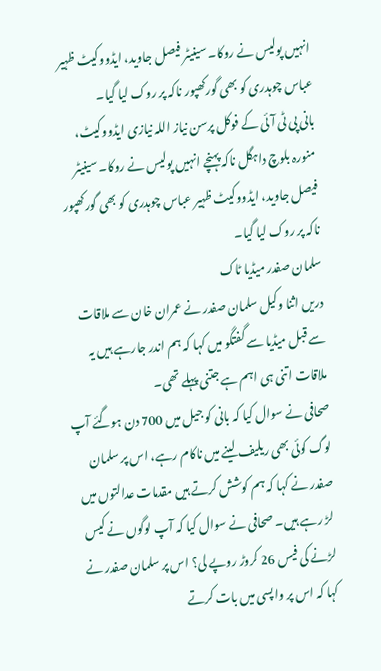انہیں پولیس نے روکا۔ سینیٹر فیصل جاوید، ایڈووکیٹ ظہیر عباس چوہدری کو بھی گورکھپور ناکہ پر روک لیا گیا۔
بانی پی ٹی آئی کے فوکل پرسن نیاز اللہ نیازی ایڈووکیٹ، منورہ بلوچ داہگل ناکہ پہنچے انہیں پولیس نے روکا۔ سینیٹر فیصل جاوید، ایڈووکیٹ ظہیر عباس چوہدری کو بھی گورکھپور ناکہ پر روک لیا گیا۔
سلمان صفدر میڈیا ٹاک
دریں اثنا وکیل سلمان صفدر نے عمران خان سے ملاقات سے قبل میڈیا سے گفتگو میں کہا کہ ہم اندر جارہے ہیں یہ ملاقات اتنی ہی اہم ہے جتنی پہلے تھی۔
صحافی نے سوال کیا کہ بانی کو جیل میں 700 دن ہوگئے آپ لوگ کوئی بھی ریلیف لینے میں ناکام رہے، اس پر سلمان صفدر نے کہا کہ ہم کوشش کرتے ہیں مقدمات عدالتوں میں لڑ رہے ہیں۔ صحافی نے سوال کیا کہ آپ لوگوں نے کیس لڑنے کی فیس 26 کروڑ روپے لی؟ اس پر سلمان صفدر نے کہا کہ اس پر واپسی میں بات کرتے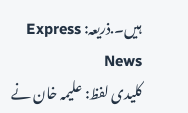ہیں۔.ذریعہ: Express News
کلیدی لفظ: علیمہ خان نے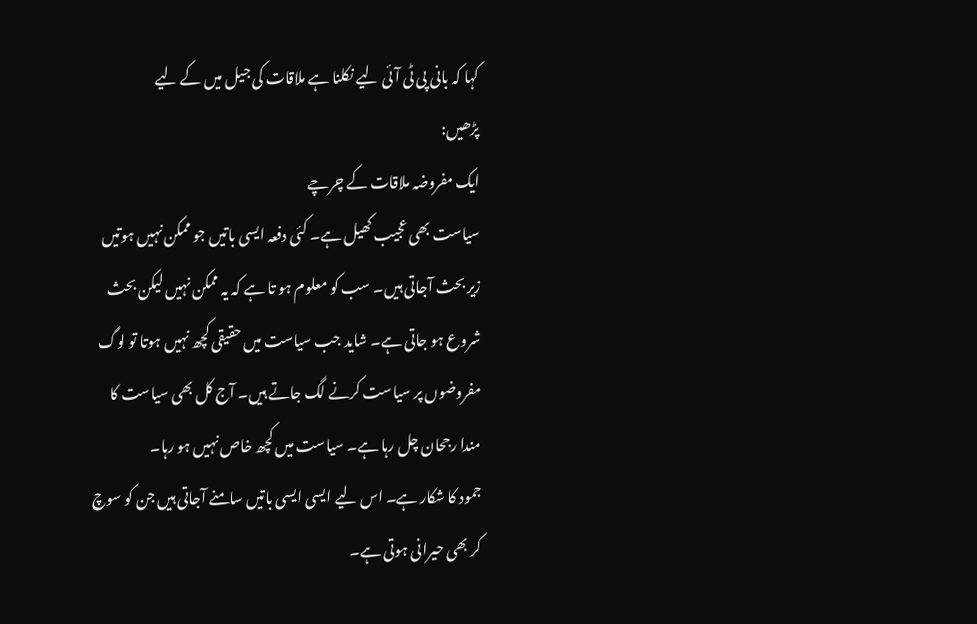کہا کہ بانی پی ٹی آئی لیے نکلنا ہے ملاقات کی جیل میں کے لیے
پڑھیں:
ایک مفروضہ ملاقات کے چرچے
سیاست بھی عجیب کھیل ہے۔ کئی دفعہ ایسی باتیں جو ممکن نہیں ہوتیں زیر بحث آجاتی ہیں۔ سب کو معلوم ہو تا ہے کہ یہ ممکن نہیں لیکن بحث شروع ہو جاتی ہے۔ شاید جب سیاست میں حقیقی کچھ نہیں ہوتا تو لوگ مفروضوں پر سیاست کرنے لگ جاتے ہیں۔ آج کل بھی سیاست کا مندا رجحان چل رہا ہے۔ سیاست میں کچھ خاص نہیں ہو رہا۔
جمود کا شکار ہے۔ اس لیے ایسی ایسی باتیں سامنے آجاتی ہیں جن کو سوچ کر بھی حیرانی ہوتی ہے۔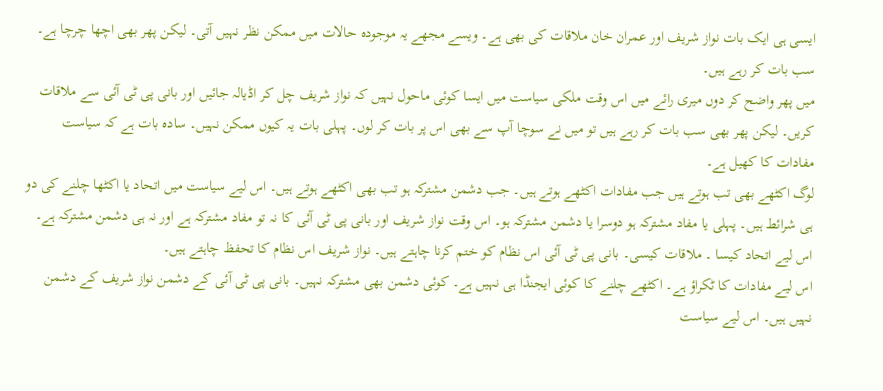ایسی ہی ایک بات نواز شریف اور عمران خان ملاقات کی بھی ہے۔ ویسے مجھے یہ موجودہ حالات میں ممکن نظر نہیں آتی۔ لیکن پھر بھی اچھا چرچا ہے۔ سب بات کر رہے ہیں۔
میں پھر واضح کر دوں میری رائے میں اس وقت ملکی سیاست میں ایسا کوئی ماحول نہیں کہ نواز شریف چل کر اڈیالہ جائیں اور بانی پی ٹی آئی سے ملاقات کریں۔ لیکن پھر بھی سب بات کر رہے ہیں تو میں نے سوچا آپ سے بھی اس پر بات کر لوں۔ پہلی بات یہ کیوں ممکن نہیں۔ سادہ بات ہے کہ سیاست مفادات کا کھیل ہے۔
لوگ اکٹھے بھی تب ہوتے ہیں جب مفادات اکٹھے ہوتے ہیں۔ جب دشمن مشترکہ ہو تب بھی اکٹھے ہوتے ہیں۔ اس لیے سیاست میں اتحاد یا اکٹھا چلنے کی دو ہی شرائط ہیں۔ پہلی یا مفاد مشترکہ ہو دوسرا یا دشمن مشترکہ ہو۔ اس وقت نواز شریف اور بانی پی ٹی آئی کا نہ تو مفاد مشترکہ ہے اور نہ ہی دشمن مشترکہ ہے۔ اس لیے اتحاد کیسا ۔ ملاقات کیسی۔ بانی پی ٹی آئی اس نظام کو ختم کرنا چاہتے ہیں۔ نواز شریف اس نظام کا تحفظ چاہتے ہیں۔
اس لیے مفادات کا ٹکراؤ ہے۔ اکٹھے چلنے کا کوئی ایجنڈا ہی نہیں ہے۔ کوئی دشمن بھی مشترکہ نہیں۔ بانی پی ٹی آئی کے دشمن نواز شریف کے دشمن نہیں ہیں۔ اس لیے سیاست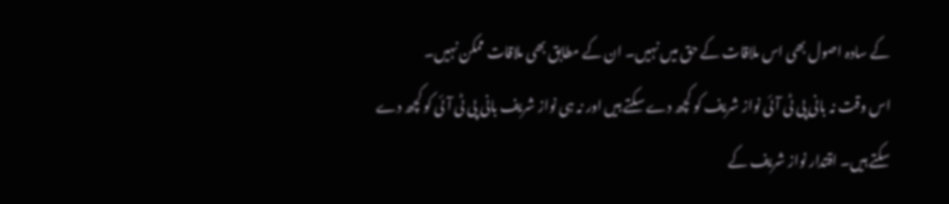کے سادہ اصول بھی اس ملاقات کے حق میں نہیں۔ ان کے مطابق بھی ملاقات ممکن نہیں۔
اس وقت نہ بانی پی ٹی آئی نواز شریف کو کچھ دے سکتے ہیں اور نہ ہی نواز شریف بانی پی ٹی آئی کو کچھ دے سکتے ہیں۔ اقتدار نواز شریف کے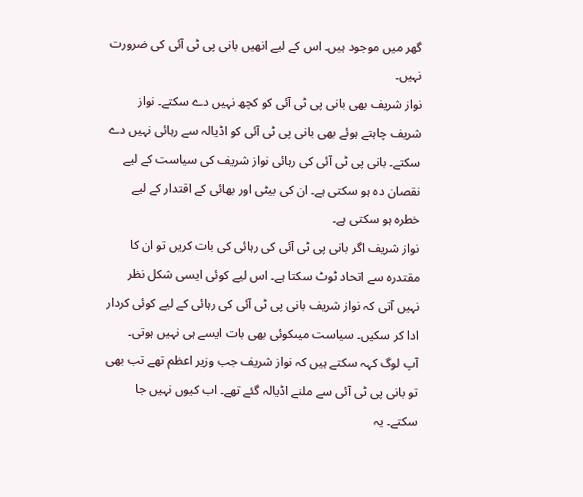گھر میں موجود ہیں۔ اس کے لیے انھیں بانی پی ٹی آئی کی ضرورت نہیں۔
نواز شریف بھی بانی پی ٹی آئی کو کچھ نہیں دے سکتے۔ نواز شریف چاہتے ہوئے بھی بانی پی ٹی آئی کو اڈیالہ سے رہائی نہیں دے سکتے۔ بانی پی ٹی آئی کی رہائی نواز شریف کی سیاست کے لیے نقصان دہ ہو سکتی ہے۔ ان کی بیٹی اور بھائی کے اقتدار کے لیے خطرہ ہو سکتی ہے۔
نواز شریف اگر بانی پی ٹی آئی کی رہائی کی بات کریں تو ان کا مقتدرہ سے اتحاد ٹوٹ سکتا ہے۔ اس لیے کوئی ایسی شکل نظر نہیں آتی کہ نواز شریف بانی پی ٹی آئی کی رہائی کے لیے کوئی کردار ادا کر سکیں۔ سیاست میںکوئی بھی بات ایسے ہی نہیں ہوتی۔
آپ لوگ کہہ سکتے ہیں کہ نواز شریف جب وزیر اعظم تھے تب بھی تو بانی پی ٹی آئی سے ملنے اڈیالہ گئے تھے۔ اب کیوں نہیں جا سکتے۔ یہ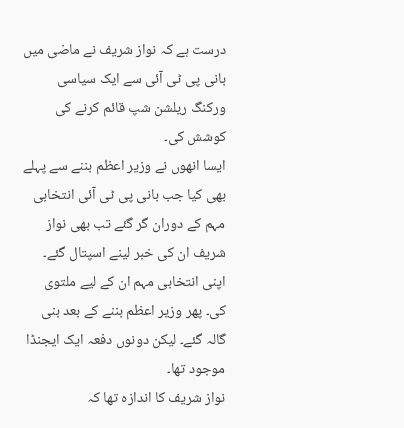درست ہے کہ نواز شریف نے ماضی میں بانی پی ٹی آئی سے ایک سیاسی ورکنگ ریلشن شپ قائم کرنے کی کوشش کی۔
ایسا انھوں نے وزیر اعظم بننے سے پہلے بھی کیا جب بانی پی ٹی آئی انتخابی مہم کے دوران گر گئے تب بھی نواز شریف ان کی خبر لینے اسپتال گئے۔ اپنی انتخابی مہم ان کے لیے ملتوی کی۔ پھر وزیر اعظم بننے کے بعد بنی گالہ گئے۔ لیکن دونوں دفعہ ایک ایجنڈا موجود تھا۔
نواز شریف کا اندازہ تھا کہ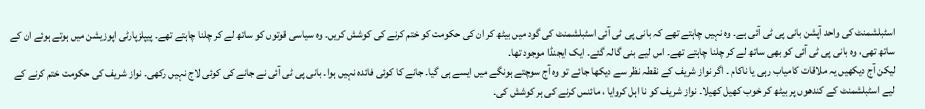اسٹبلشمنٹ کی واحد آپشن بانی پی ٹی آئی ہے۔ وہ نہیں چاہتے تھے کہ بانی پی ٹی آئی اسٹبلشمنٹ کی گود میں بیٹھ کر ان کی حکومت کو ختم کرنے کی کوشش کریں۔ وہ سیاسی قوتوں کو ساتھ لے کر چلنا چاہتے تھے۔ پیپلزپارٹی اپوزیشن میں ہوتے ہوئے ان کے ساتھ تھی، وہ بانی پی ٹی آئی کو بھی ساتھ لے کر چلنا چاہتے تھے۔ اس لیے بنی گالہ گئے۔ ایک ایجنڈا موجود تھا۔
لیکن آج دیکھیں یہ ملاقات کامیاب رہی یا ناکام ۔ اگر نواز شریف کے نقطہ نظر سے دیکھا جائے تو وہ آج سوچتے ہونگے میں ایسے ہی گیا۔ جانے کا کوئی فائدہ نہیں ہوا۔ بانی پی ٹی آئی نے جانے کی کوئی لاج نہیں رکھی۔ نواز شریف کی حکومت ختم کرنے کے لیے اسٹبلشمنٹ کے کندھوں پر بیٹھ کر خوب کھیل کھیلا۔ نواز شریف کو نا اہل کروایا ، مائنس کرنے کی ہر کوشش کی۔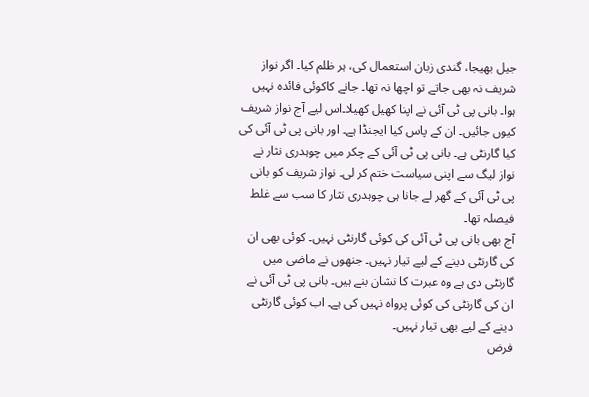جیل بھیجا، گندی زبان استعمال کی، ہر ظلم کیا۔ اگر نواز شریف نہ بھی جاتے تو اچھا نہ تھا۔ جانے کاکوئی فائدہ نہیں ہوا۔ بانی پی ٹی آئی نے اپنا کھیل کھیلا۔اس لیے آج نواز شریف کیوں جائیں۔ ان کے پاس کیا ایجنڈا ہے۔ اور بانی پی ٹی آئی کی کیا گارنٹی ہے۔ بانی پی ٹی آئی کے چکر میں چوہدری نثار نے نواز لیگ سے اپنی سیاست ختم کر لی۔ نواز شریف کو بانی پی ٹی آئی کے گھر لے جانا ہی چوہدری نثار کا سب سے غلط فیصلہ تھا۔
آج بھی بانی پی ٹی آئی کی کوئی گارنٹی نہیں۔ کوئی بھی ان کی گارنٹی دینے کے لیے تیار نہیں۔ جنھوں نے ماضی میں گارنٹی دی ہے وہ عبرت کا نشان بنے ہیں۔ بانی پی ٹی آئی نے ان کی گارنٹی کی کوئی پرواہ نہیں کی ہے۔ اب کوئی گارنٹی دینے کے لیے بھی تیار نہیں۔
فرض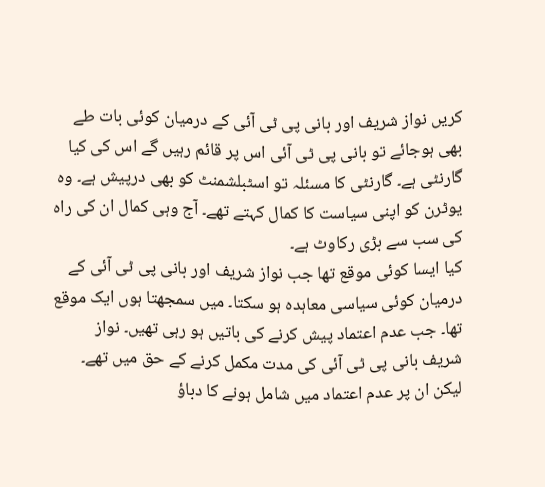کریں نواز شریف اور بانی پی ٹی آئی کے درمیان کوئی بات طے بھی ہوجائے تو بانی پی ٹی آئی اس پر قائم رہیں گے اس کی کیا گارنٹی ہے۔ گارنٹی کا مسئلہ تو اسٹبلشمنٹ کو بھی درپیش ہے۔ وہ یوٹرن کو اپنی سیاست کا کمال کہتے تھے۔ آج وہی کمال ان کی راہ کی سب سے بڑی رکاوٹ ہے۔
کیا ایسا کوئی موقع تھا جب نواز شریف اور بانی پی ٹی آئی کے درمیان کوئی سیاسی معاہدہ ہو سکتا۔ میں سمجھتا ہوں ایک موقع تھا۔ جب عدم اعتماد پیش کرنے کی باتیں ہو رہی تھیں۔ نواز شریف بانی پی ٹی آئی کی مدت مکمل کرنے کے حق میں تھے۔ لیکن ان پر عدم اعتماد میں شامل ہونے کا دباؤ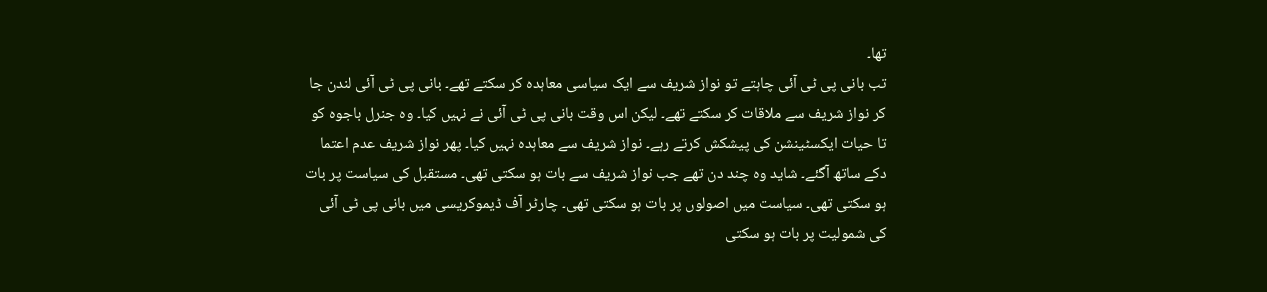تھا۔
تب بانی پی ٹی آئی چاہتے تو نواز شریف سے ایک سیاسی معاہدہ کر سکتے تھے۔ بانی پی ٹی آئی لندن جا کر نواز شریف سے ملاقات کر سکتے تھے۔ لیکن اس وقت بانی پی ٹی آئی نے نہیں کیا۔ وہ جنرل باجوہ کو تا حیات ایکسٹینشن کی پیشکش کرتے رہے۔ نواز شریف سے معاہدہ نہیں کیا۔ پھر نواز شریف عدم اعتما دکے ساتھ آگئے۔ شاید وہ چند دن تھے جب نواز شریف سے بات ہو سکتی تھی۔ مستقبل کی سیاست پر بات ہو سکتی تھی۔ سیاست میں اصولوں پر بات ہو سکتی تھی۔ چارٹر آف ڈیموکریسی میں بانی پی ٹی آئی کی شمولیت پر بات ہو سکتی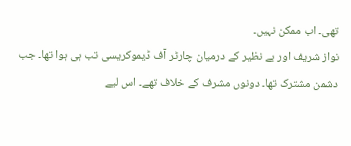تھی۔ اب ممکن نہیں۔
نواز شریف اور بے نظیر کے درمیان چارٹر آف ڈیموکریسی تب ہی ہوا تھا۔ جب دشمن مشترک تھا۔ دونوں مشرف کے خلاف تھے۔ اس لیے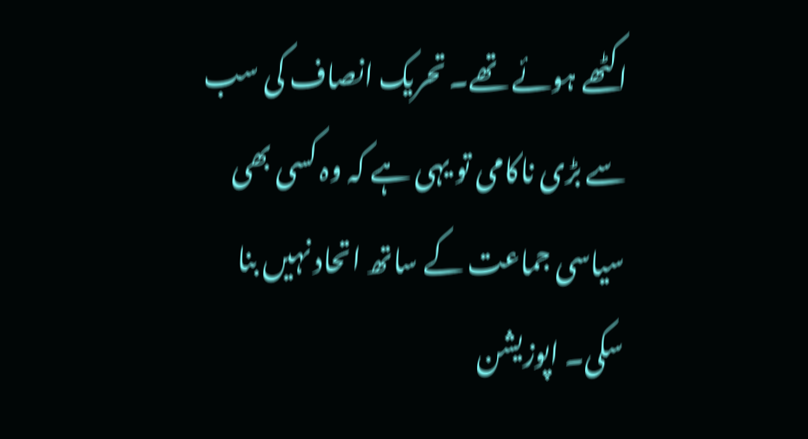اکٹھے ہوئے تھے۔ تحریک انصاف کی سب سے بڑی ناکامی تو یہی ہے کہ وہ کسی بھی سیاسی جماعت کے ساتھ اتحاد نہیں بنا سکی۔ اپوزیشن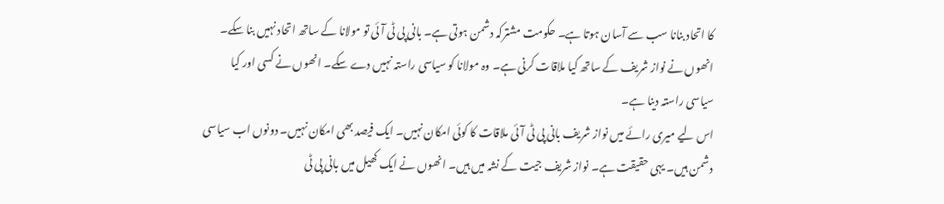کا اتحاد بنانا سب سے آسان ہوتا ہے۔ حکومت مشترکہ دشمن ہوتی ہے۔ بانی پی ٹی آئی تو مولانا کے ساتھ اتحاد نہیں بنا سکے۔ انھوں نے نواز شریف کے ساتھ کیا ملاقات کرنی ہے۔ وہ مولانا کو سیاسی راستہ نہیں دے سکے۔ انھوں نے کسی اور کیا سیاسی راستہ دینا ہے۔
اس لیے میری رائے میں نواز شریف بانی پی ٹی آئی ملاقات کا کوئی امکان نہیں۔ ایک فیصد بھی امکان نہیں۔ دونوں اب سیاسی دشمن ہیں۔ یہی حقیقت ہے۔ نواز شریف جیت کے نشہ میں ہیں۔ انھوں نے ایک کھیل میں بانی پی ٹی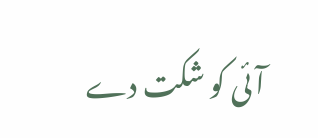آئی کو شکت دے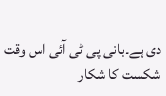دی ہے۔بانی پی ٹی آئی اس وقت شکست کا شکار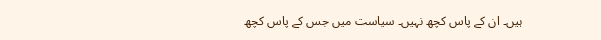ہیں۔ ان کے پاس کچھ نہیں۔ سیاست میں جس کے پاس کچھ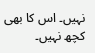نہیں۔ اس کا بھی کچھ نہیں۔